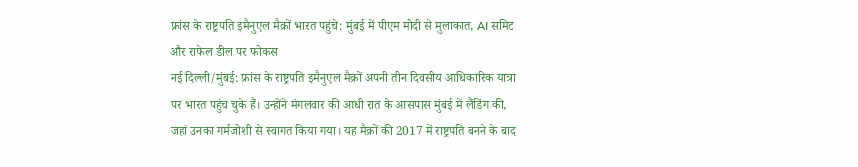फ्रांस के राष्ट्रपति इमैनुएल मैक्रों भारत पहुंचे: मुंबई में पीएम मोदी से मुलाकात, AI समिट और राफेल डील पर फोकस
नई दिल्ली/मुंबई: फ्रांस के राष्ट्रपति इमैनुएल मैक्रों अपनी तीन दिवसीय आधिकारिक यात्रा पर भारत पहुंच चुके हैं। उन्होंने मंगलवार की आधी रात के आसपास मुंबई में लैंडिंग की, जहां उनका गर्मजोशी से स्वागत किया गया। यह मैक्रों की 2017 में राष्ट्रपति बनने के बाद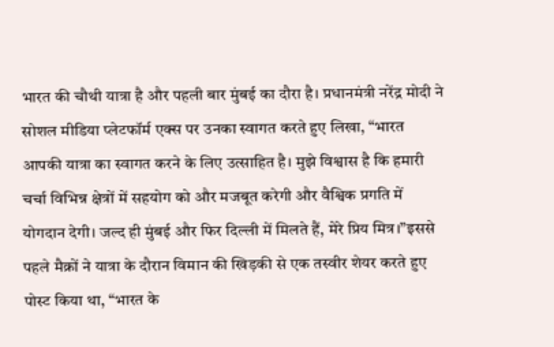भारत की चौथी यात्रा है और पहली बार मुंबई का दौरा है। प्रधानमंत्री नरेंद्र मोदी ने सोशल मीडिया प्लेटफॉर्म एक्स पर उनका स्वागत करते हुए लिखा, “भारत आपकी यात्रा का स्वागत करने के लिए उत्साहित है। मुझे विश्वास है कि हमारी चर्चा विभिन्न क्षेत्रों में सहयोग को और मजबूत करेगी और वैश्विक प्रगति में योगदान देगी। जल्द ही मुंबई और फिर दिल्ली में मिलते हैं, मेरे प्रिय मित्र।”इससे पहले मैक्रों ने यात्रा के दौरान विमान की खिड़की से एक तस्वीर शेयर करते हुए पोस्ट किया था, “भारत के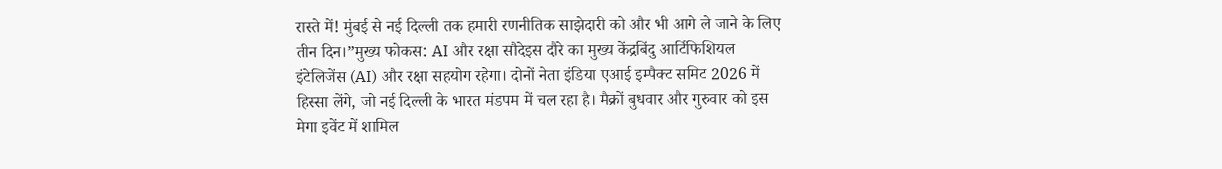रास्ते में! मुंबई से नई दिल्ली तक हमारी रणनीतिक साझेदारी को और भी आगे ले जाने के लिए तीन दिन।”मुख्य फोकस: AI और रक्षा सौदेइस दौरे का मुख्य केंद्रबिंदु आर्टिफिशियल इंटेलिजेंस (AI) और रक्षा सहयोग रहेगा। दोनों नेता इंडिया एआई इम्पैक्ट समिट 2026 में हिस्सा लेंगे, जो नई दिल्ली के भारत मंडपम में चल रहा है। मैक्रों बुधवार और गुरुवार को इस मेगा इवेंट में शामिल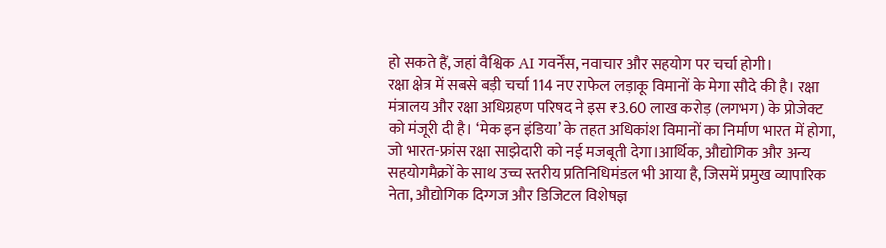हो सकते हैं, जहां वैश्विक AI गवर्नेंस, नवाचार और सहयोग पर चर्चा होगी।
रक्षा क्षेत्र में सबसे बड़ी चर्चा 114 नए राफेल लड़ाकू विमानों के मेगा सौदे की है। रक्षा मंत्रालय और रक्षा अधिग्रहण परिषद ने इस ₹3.60 लाख करोड़ (लगभग) के प्रोजेक्ट को मंजूरी दी है। ‘मेक इन इंडिया’ के तहत अधिकांश विमानों का निर्माण भारत में होगा, जो भारत-फ्रांस रक्षा साझेदारी को नई मजबूती देगा।आर्थिक, औद्योगिक और अन्य सहयोगमैक्रों के साथ उच्च स्तरीय प्रतिनिधिमंडल भी आया है, जिसमें प्रमुख व्यापारिक नेता, औद्योगिक दिग्गज और डिजिटल विशेषज्ञ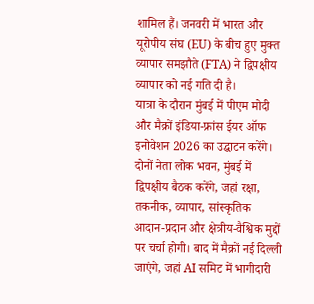शामिल हैं। जनवरी में भारत और यूरोपीय संघ (EU) के बीच हुए मुक्त व्यापार समझौते (FTA) ने द्विपक्षीय व्यापार को नई गति दी है।
यात्रा के दौरान मुंबई में पीएम मोदी और मैक्रों इंडिया-फ्रांस ईयर ऑफ इनोवेशन 2026 का उद्घाटन करेंगे। दोनों नेता लोक भवन, मुंबई में द्विपक्षीय बैठक करेंगे, जहां रक्षा, तकनीक, व्यापार, सांस्कृतिक आदान-प्रदान और क्षेत्रीय-वैश्विक मुद्दों पर चर्चा होगी। बाद में मैक्रों नई दिल्ली जाएंगे, जहां AI समिट में भागीदारी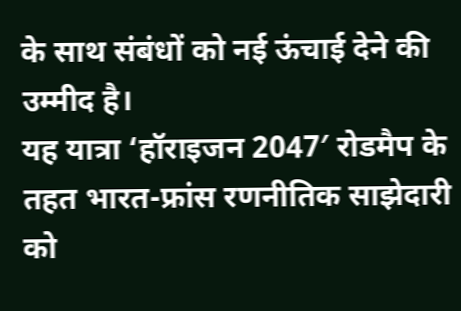के साथ संबंधों को नई ऊंचाई देने की उम्मीद है।
यह यात्रा ‘हॉराइजन 2047′ रोडमैप के तहत भारत-फ्रांस रणनीतिक साझेदारी को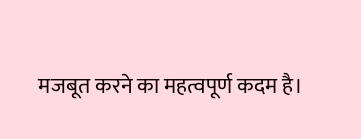मजबूत करने का महत्वपूर्ण कदम है।